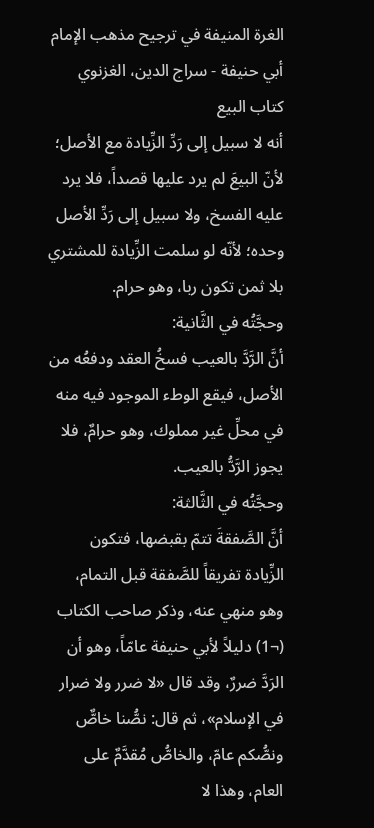الغرة المنيفة في ترجيح مذهب الإمام أبي حنيفة - سراج الدين، الغزنوي
كتاب البيع
أنه لا سبيل إلى رَدِّ الزِّيادة مع الأصل؛ لأنّ البيعَ لم يرد عليها قصداً، فلا يرد
عليه الفسخ، ولا سبيل إلى رَدِّ الأصل وحده؛ لأنّه لو سلمت الزِّيادة للمشتري بلا ثمن تكون ربا، وهو حرام.
وحجَّتُه في الثَّانية:
أنَّ الرَّدَّ بالعيب فسخُ العقد ودفعُه من الأصل، فيقع الوطء الموجود فيه منه في محلِّ غير مملوك، وهو حرامٌ، فلا يجوز الرَّدُّ بالعيب.
وحجَّتُه في الثَّالثة:
أنَّ الصَّفقةَ تتمّ بقبضها، فتكون الزِّيادة تفريقاً للصَّفقة قبل التمام، وهو منهي عنه، وذكر صاحب الكتاب (¬1) دليلاً لأبي حنيفة عامّاً، وهو أن الرَدَّ ضررٌ، وقد قال «لا ضرر ولا ضرار في الإسلام»، ثم قال: نصُّنا خاصٌّ ونصُّكم عامّ، والخاصُّ مُقدَّمٌ على العام، وهذا لا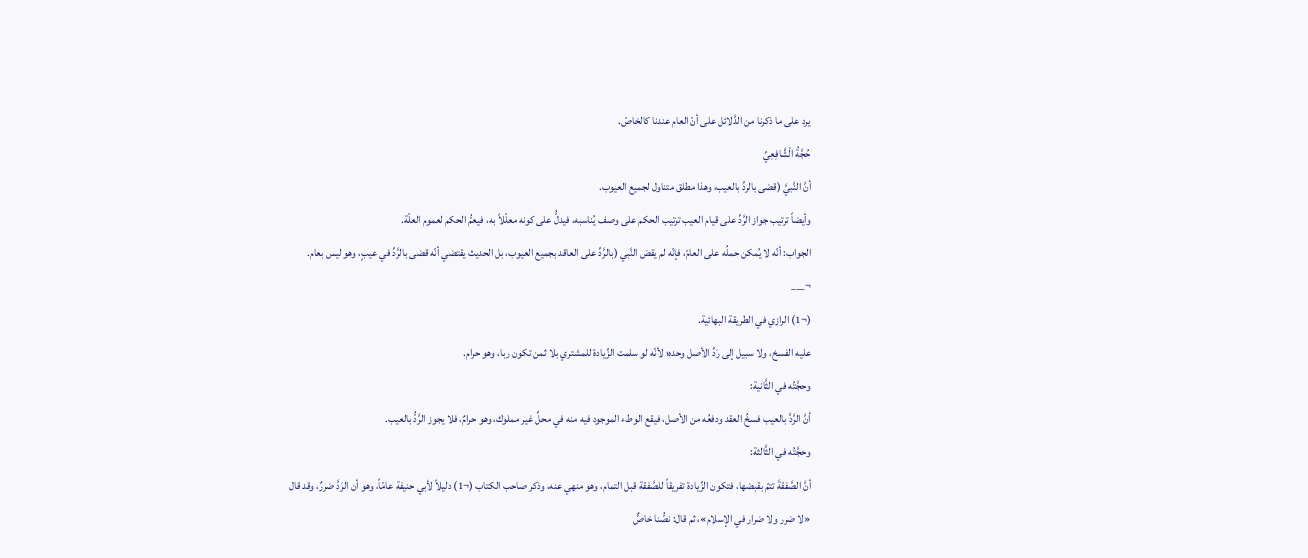يرد على ما ذكرنا من الدَّلائل على أنّ العام عندنا كالخاصّ.
حُجَّةُ الْشَّافِعِيِّ
أنَّ النَّبيَّ (قضى بالردِّ بالعيب، وهذا مطلق متناول لجميع العيوب.
وأيضاً ترتيب جواز الرَّدِّ على قيام العيب ترتيب الحكم على وصف يُناسبه، فيدلُّ على كونه معلّلاً به، فيعمُّ الحكم لعموم العلّة.
الجواب: أنّه لا يُمكن حملُه على العامّ، فإنّه لم يقض النَّبي (بالرَّدِّ على العاقد بجميع العيوب، بل الحديث يقتضي أنّه قضى بالرَّدِّ في عيبٍ، وهو ليس بعام.
¬___
(¬1) الرازي في الطريقة البهائية.
عليه الفسخ، ولا سبيل إلى رَدِّ الأصل وحده؛ لأنّه لو سلمت الزِّيادة للمشتري بلا ثمن تكون ربا، وهو حرام.
وحجَّتُه في الثَّانية:
أنَّ الرَّدَّ بالعيب فسخُ العقد ودفعُه من الأصل، فيقع الوطء الموجود فيه منه في محلِّ غير مملوك، وهو حرامٌ، فلا يجوز الرَّدُّ بالعيب.
وحجَّتُه في الثَّالثة:
أنَّ الصَّفقةَ تتمّ بقبضها، فتكون الزِّيادة تفريقاً للصَّفقة قبل التمام، وهو منهي عنه، وذكر صاحب الكتاب (¬1) دليلاً لأبي حنيفة عامّاً، وهو أن الرَدَّ ضررٌ، وقد قال «لا ضرر ولا ضرار في الإسلام»، ثم قال: نصُّنا خاصٌّ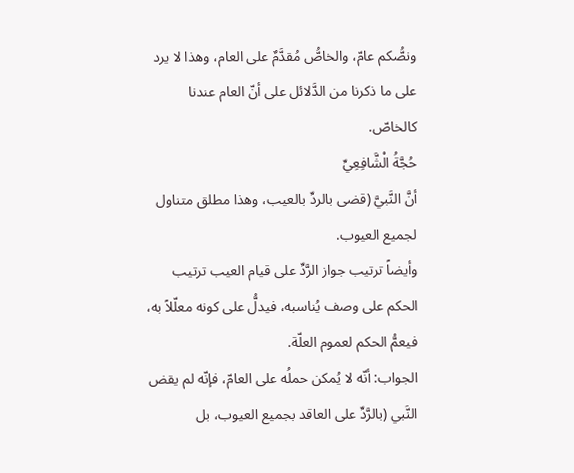ونصُّكم عامّ، والخاصُّ مُقدَّمٌ على العام، وهذا لا يرد على ما ذكرنا من الدَّلائل على أنّ العام عندنا كالخاصّ.
حُجَّةُ الْشَّافِعِيِّ
أنَّ النَّبيَّ (قضى بالردِّ بالعيب، وهذا مطلق متناول لجميع العيوب.
وأيضاً ترتيب جواز الرَّدِّ على قيام العيب ترتيب الحكم على وصف يُناسبه، فيدلُّ على كونه معلّلاً به، فيعمُّ الحكم لعموم العلّة.
الجواب: أنّه لا يُمكن حملُه على العامّ، فإنّه لم يقض النَّبي (بالرَّدِّ على العاقد بجميع العيوب، بل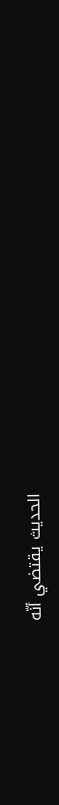الحديث يقتضي أنّه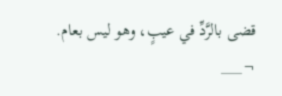قضى بالرَّدِّ في عيبٍ، وهو ليس بعام.
¬___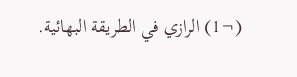(¬1) الرازي في الطريقة البهائية.